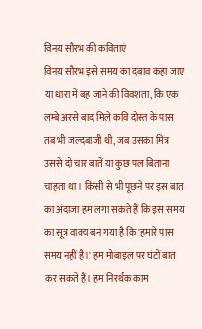विनय सौरभ की कविताएं
विनय सौरभ इसे समय का दबाव कहा जाए या धारा में बह जाने की विवशता, कि एक लम्बे अरसे बाद मिले कवि दोस्त के पास तब भी जल्दबाजी थी, जब उसका मित्र उससे दो चार बातें या कुछ पल बिताना चाहता था। किसी से भी पूछने पर इस बात का अंदाजा हम लगा सकते हैं कि इस समय का सूत्र वाक्य बन गया है कि 'हमारे पास समय नहीं है।' हम मोबाइल पर घंटों बात कर सकते हैं। हम निरर्थक काम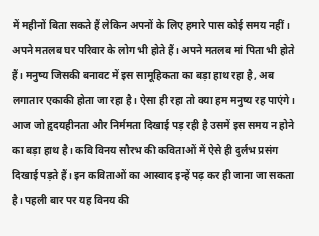में महीनों बिता सकते हैं लेकिन अपनों के लिए हमारे पास कोई समय नहीं। अपने मतलब घर परिवार के लोग भी होते हैं। अपने मतलब मां पिता भी होते हैं। मनुष्य जिसकी बनावट में इस सामूहिकता का बड़ा हाथ रहा है, अब लगातार एकाकी होता जा रहा है। ऐसा ही रहा तो क्या हम मनुष्य रह पाएंगे। आज जो हृदयहीनता और निर्ममता दिखाई पड़ रही है उसमें इस समय न होने का बड़ा हाथ है। कवि विनय सौरभ की कविताओं में ऐसे ही दुर्लभ प्रसंग दिखाई पड़ते हैं। इन कविताओं का आस्वाद इन्हें पढ़ कर ही जाना जा सकता है। पहली बार पर यह विनय की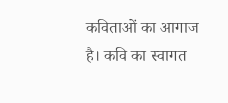कविताओं का आगाज है। कवि का स्वागत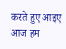करते हुए आइए आज हम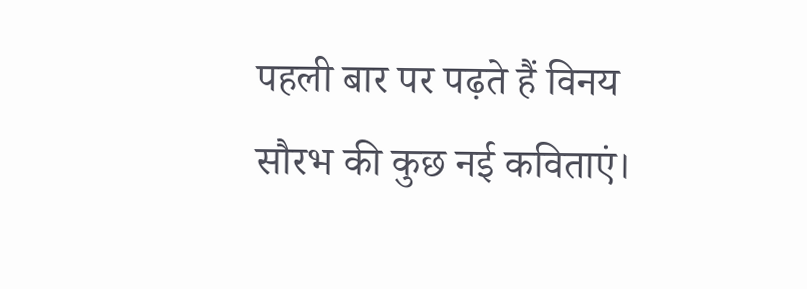पहली बार पर पढ़ते हैं विनय सौरभ की कुछ नई कविताएं।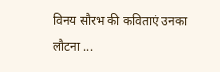विनय सौरभ की कविताएं उनका लौटना ...